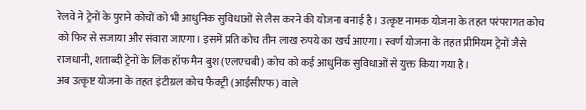रेलवे ने ट्रेनों के पुराने कोचों को भी आधुनिक सुविधाओं से लैस करने की योजना बनाई है। उत्कृष्ट नामक योजना के तहत परंपरागत कोच को फिर से सजाया और संवारा जाएगा। इसमें प्रति कोच तीन लाख रुपये का खर्च आएगा। स्वर्ण योजना के तहत प्रीमियम ट्रेनों जैसे राजधानी, शताब्दी ट्रेनों के लिंक हॉफ मैन बुश (एलएचबी) कोच को कई आधुनिक सुविधाओं से युक्त किया गया है।
अब उत्कृष्ट योजना के तहत इंटीग्रल कोच फैक्ट्री (आईसीएफ) वाले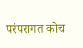परंपरागत कोच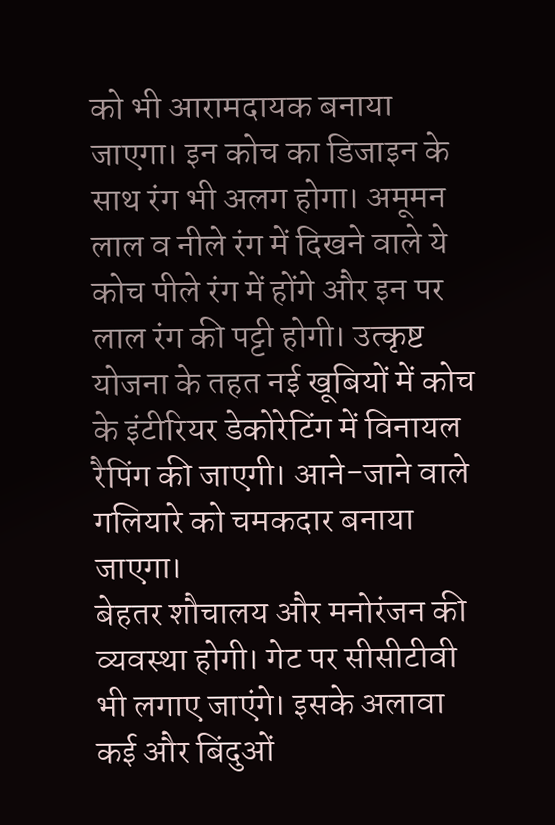को भी आरामदायक बनाया जाएगा। इन कोच का डिजाइन के साथ रंग भी अलग होगा। अमूमन लाल व नीले रंग में दिखने वाले ये कोच पीले रंग में होंगे और इन पर लाल रंग की पट्टी होगी। उत्कृष्ट योजना के तहत नई खूबियों में कोच के इंटीरियर डेकोरेटिंग में विनायल रैपिंग की जाएगी। आने-जाने वाले गलियारे को चमकदार बनाया जाएगा।
बेहतर शौचालय और मनोरंजन की व्यवस्था होगी। गेट पर सीसीटीवी भी लगाए जाएंगे। इसके अलावा कई और बिंदुओं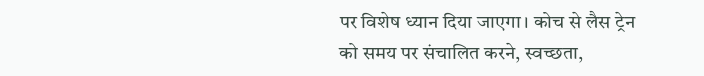पर विशेष ध्यान दिया जाएगा। कोच से लैस ट्रेन को समय पर संचालित करने, स्वच्छता,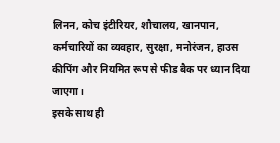लिनन, कोच इंटीरियर, शौचालय, खानपान, कर्मचारियों का व्यवहार, सुरक्षा, मनोरंजन, हाउस कीपिंग और नियमित रूप से फीड बैक पर ध्यान दिया जाएगा।
इसके साथ ही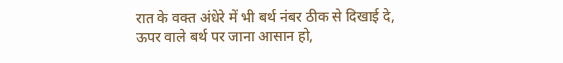रात के वक्त अंधेरे में भी बर्थ नंबर ठीक से दिखाई दे, ऊपर वाले बर्थ पर जाना आसान हो,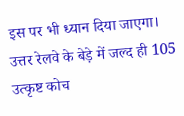इस पर भी ध्यान दिया जाएगा। उत्तर रेलवे के बेड़े में जल्द ही 105 उत्कृष्ट कोच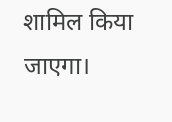शामिल किया जाएगा।